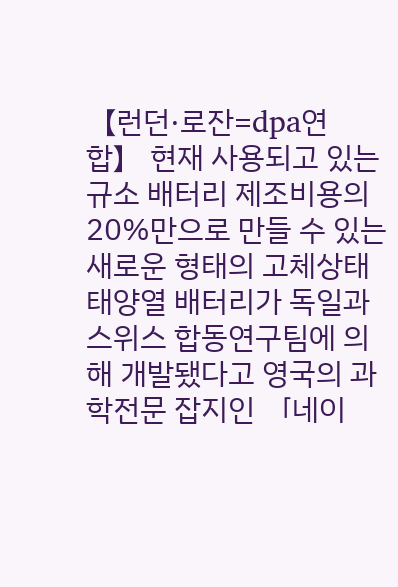【런던·로잔=dpa연합】 현재 사용되고 있는 규소 배터리 제조비용의 20%만으로 만들 수 있는 새로운 형태의 고체상태 태양열 배터리가 독일과 스위스 합동연구팀에 의해 개발됐다고 영국의 과학전문 잡지인 「네이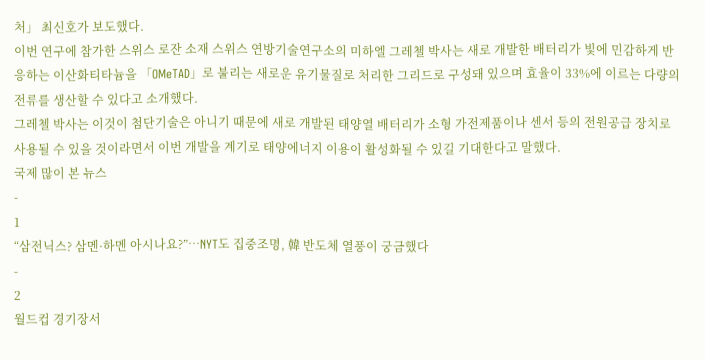처」 최신호가 보도했다.
이번 연구에 참가한 스위스 로잔 소재 스위스 연방기술연구소의 미하엘 그레첼 박사는 새로 개발한 배터리가 빛에 민감하게 반응하는 이산화티타늄을 「OMeTAD」로 불리는 새로운 유기물질로 처리한 그리드로 구성돼 있으며 효율이 33%에 이르는 다량의 전류를 생산할 수 있다고 소개했다.
그레첼 박사는 이것이 첨단기술은 아니기 때문에 새로 개발된 태양열 배터리가 소형 가전제품이나 센서 등의 전원공급 장치로 사용될 수 있을 것이라면서 이번 개발을 계기로 태양에너지 이용이 활성화될 수 있길 기대한다고 말했다.
국제 많이 본 뉴스
-
1
“삼전닉스? 삼멘·하멘 아시나요?”…NYT도 집중조명, 韓 반도체 열풍이 궁금했다
-
2
월드컵 경기장서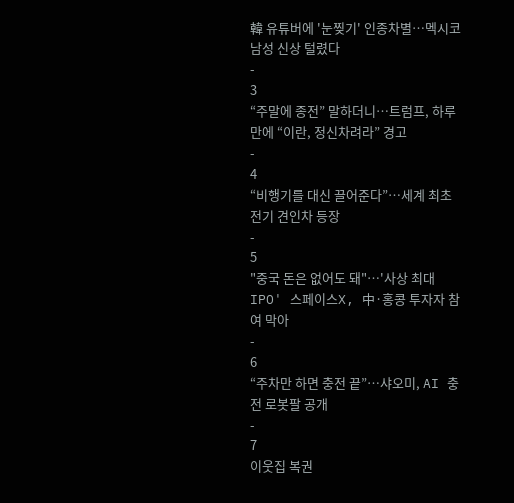韓 유튜버에 '눈찢기' 인종차별…멕시코 남성 신상 털렸다
-
3
“주말에 종전” 말하더니…트럼프, 하루만에 “이란, 정신차려라” 경고
-
4
“비행기를 대신 끌어준다”…세계 최초 전기 견인차 등장
-
5
"중국 돈은 없어도 돼"…'사상 최대 IPO' 스페이스X, 中·홍콩 투자자 참여 막아
-
6
“주차만 하면 충전 끝”…샤오미, AI 충전 로봇팔 공개
-
7
이웃집 복권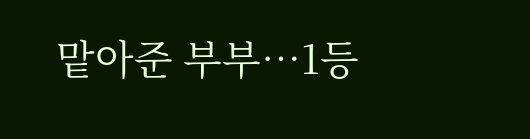맡아준 부부…1등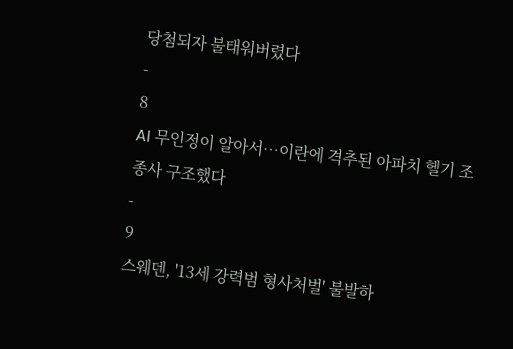당첨되자 불태워버렸다
-
8
AI 무인정이 알아서…이란에 격추된 아파치 헬기 조종사 구조했다
-
9
스웨덴, '13세 강력범 형사처벌' 불발하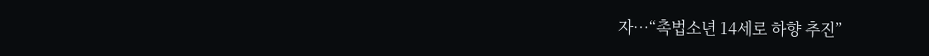자…“촉법소년 14세로 하향 추진”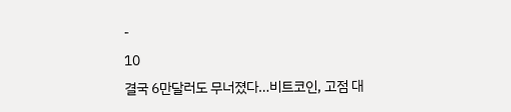-
10
결국 6만달러도 무너졌다…비트코인, 고점 대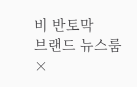비 반토막
브랜드 뉴스룸
×